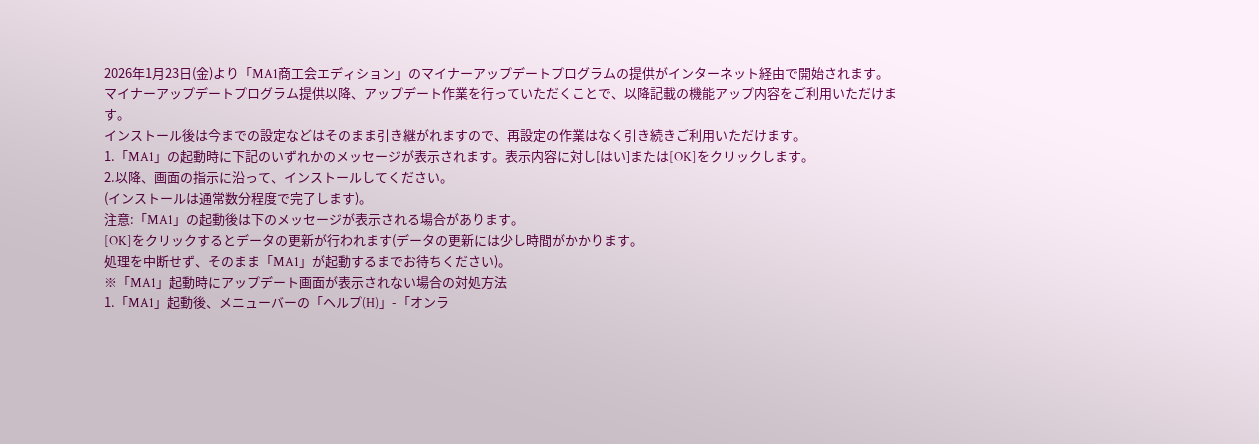2026年1月23日(金)より「MA1商工会エディション」のマイナーアップデートプログラムの提供がインターネット経由で開始されます。
マイナーアップデートプログラム提供以降、アップデート作業を行っていただくことで、以降記載の機能アップ内容をご利用いただけます。
インストール後は今までの設定などはそのまま引き継がれますので、再設定の作業はなく引き続きご利用いただけます。
1.「MA1」の起動時に下記のいずれかのメッセージが表示されます。表示内容に対し[はい]または[OK]をクリックします。
2.以降、画面の指示に沿って、インストールしてください。
(インストールは通常数分程度で完了します)。
注意:「MA1」の起動後は下のメッセージが表示される場合があります。
[OK]をクリックするとデータの更新が行われます(データの更新には少し時間がかかります。
処理を中断せず、そのまま「MA1」が起動するまでお待ちください)。
※「MA1」起動時にアップデート画面が表示されない場合の対処方法
1.「MA1」起動後、メニューバーの「ヘルプ(H)」-「オンラ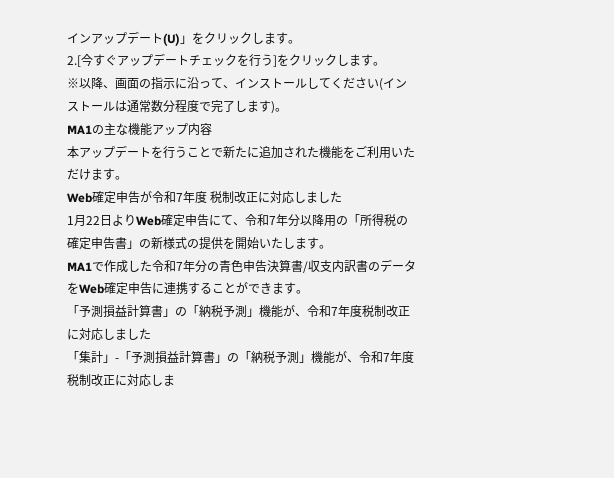インアップデート(U)」をクリックします。
2.[今すぐアップデートチェックを行う]をクリックします。
※以降、画面の指示に沿って、インストールしてください(インストールは通常数分程度で完了します)。
MA1の主な機能アップ内容
本アップデートを行うことで新たに追加された機能をご利用いただけます。
Web確定申告が令和7年度 税制改正に対応しました
1月22日よりWeb確定申告にて、令和7年分以降用の「所得税の確定申告書」の新様式の提供を開始いたします。
MA1で作成した令和7年分の青色申告決算書/収支内訳書のデータをWeb確定申告に連携することができます。
「予測損益計算書」の「納税予測」機能が、令和7年度税制改正に対応しました
「集計」-「予測損益計算書」の「納税予測」機能が、令和7年度税制改正に対応しま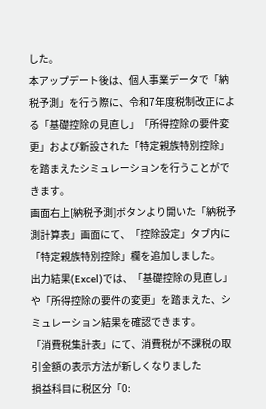した。
本アップデート後は、個人事業データで「納税予測」を行う際に、令和7年度税制改正による「基礎控除の見直し」「所得控除の要件変更」および新設された「特定親族特別控除」を踏まえたシミュレーションを行うことができます。
画面右上[納税予測]ボタンより開いた「納税予測計算表」画面にて、「控除設定」タブ内に「特定親族特別控除」欄を追加しました。
出力結果(Excel)では、「基礎控除の見直し」や「所得控除の要件の変更」を踏まえた、シミュレーション結果を確認できます。
「消費税集計表」にて、消費税が不課税の取引金額の表示方法が新しくなりました
損益科目に税区分「0: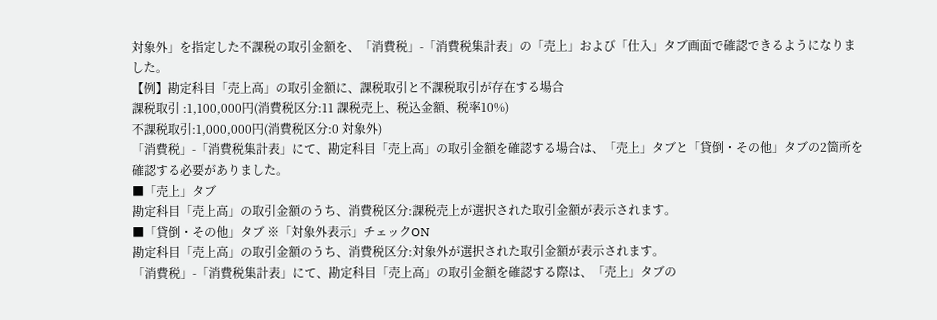対象外」を指定した不課税の取引金額を、「消費税」-「消費税集計表」の「売上」および「仕入」タブ画面で確認できるようになりました。
【例】勘定科目「売上高」の取引金額に、課税取引と不課税取引が存在する場合
課税取引 :1,100,000円(消費税区分:11 課税売上、税込金額、税率10%)
不課税取引:1,000,000円(消費税区分:0 対象外)
「消費税」-「消費税集計表」にて、勘定科目「売上高」の取引金額を確認する場合は、「売上」タブと「貸倒・その他」タブの2箇所を確認する必要がありました。
■「売上」タブ
勘定科目「売上高」の取引金額のうち、消費税区分:課税売上が選択された取引金額が表示されます。
■「貸倒・その他」タブ ※「対象外表示」チェックON
勘定科目「売上高」の取引金額のうち、消費税区分:対象外が選択された取引金額が表示されます。
「消費税」-「消費税集計表」にて、勘定科目「売上高」の取引金額を確認する際は、「売上」タブの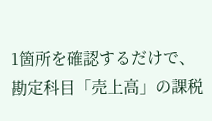1箇所を確認するだけで、勘定科目「売上高」の課税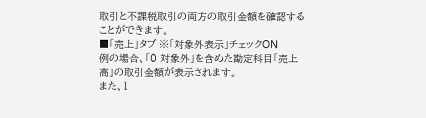取引と不課税取引の両方の取引金額を確認することができます。
■「売上」タブ ※「対象外表示」チェックON
例の場合、「0 対象外」を含めた勘定科目「売上高」の取引金額が表示されます。
また、1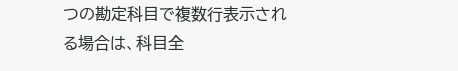つの勘定科目で複数行表示される場合は、科目全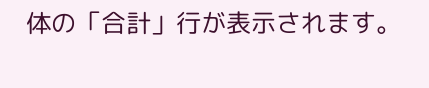体の「合計」行が表示されます。